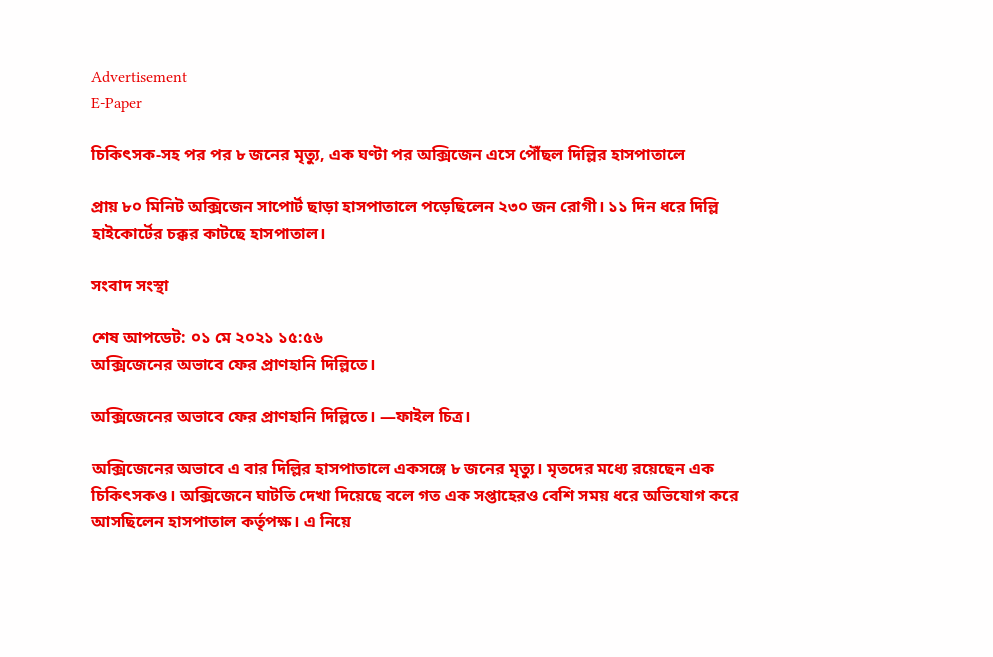Advertisement
E-Paper

চিকিৎসক-সহ পর পর ৮ জনের মৃত্যু, এক ঘণ্টা পর অক্সিজেন এসে পৌঁছল দিল্লির হাসপাতালে

প্রায় ৮০ মিনিট অক্সিজেন সাপোর্ট ছাড়া হাসপাতালে পড়েছিলেন ২৩০ জন রোগী। ১১ দিন ধরে দিল্লি হাইকোর্টের চক্কর কাটছে হাসপাতাল।

সংবাদ সংস্থা

শেষ আপডেট: ০১ মে ২০২১ ১৫:৫৬
অক্সিজেনের অভাবে ফের প্রাণহানি দিল্লিতে।

অক্সিজেনের অভাবে ফের প্রাণহানি দিল্লিতে। —ফাইল চিত্র।

অক্সিজেনের অভাবে এ বার দিল্লির হাসপাতালে একসঙ্গে ৮ জনের মৃত্যু। মৃতদের মধ্যে রয়েছেন এক চিকিৎসকও। অক্সিজেনে ঘাটতি দেখা দিয়েছে বলে গত এক সপ্তাহেরও বেশি সময় ধরে অভিযোগ করে আসছিলেন হাসপাতাল কর্তৃপক্ষ। এ নিয়ে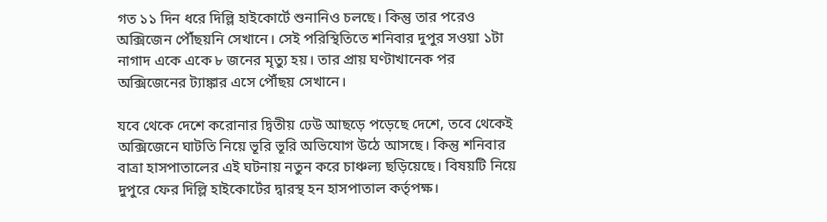গত ১১ দিন ধরে দিল্লি হাইকোর্টে শুনানিও চলছে। কিন্তু তার পরেও অক্সিজেন পৌঁছয়নি সেখানে। সেই পরিস্থিতিতে শনিবার দুপুর সওয়া ১টা নাগাদ একে একে ৮ জনের মৃত্যু হয়। তার প্রায় ঘণ্টাখানেক পর অক্সিজেনের ট্যাঙ্কার এসে পৌঁছয় সেখানে।

যবে থেকে দেশে করোনার দ্বিতীয় ঢেউ আছড়ে পড়েছে দেশে, তবে থেকেই অক্সিজেনে ঘাটতি নিয়ে ভূরি ভূরি অভিযোগ উঠে আসছে। কিন্তু শনিবার বাত্রা হাসপাতালের এই ঘটনায় নতুন করে চাঞ্চল্য ছড়িয়েছে। বিষয়টি নিয়ে দুপুরে ফের দিল্লি হাইকোর্টের দ্বারস্থ হন হাসপাতাল কর্তৃপক্ষ।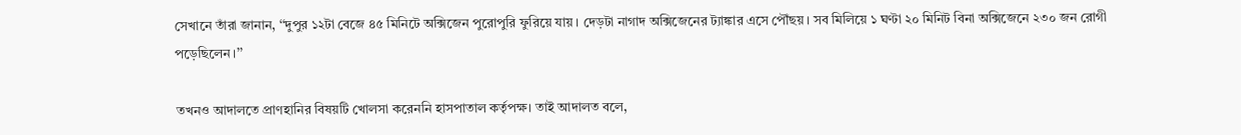সেখানে তাঁরা জানান, ‘‘দুপুর ১২টা বেজে ৪৫ মিনিটে অক্সিজেন পুরোপুরি ফুরিয়ে যায়। দেড়টা নাগাদ অক্সিজেনের ট্যাঙ্কার এসে পৌঁছয়। সব মিলিয়ে ১ ঘণ্টা ২০ মিনিট বিনা অক্সিজেনে ২৩০ জন রোগী পড়েছিলেন।’’

তখনও আদালতে প্রাণহানির বিষয়টি খোলসা করেননি হাসপাতাল কর্তৃপক্ষ। তাই আদালত বলে,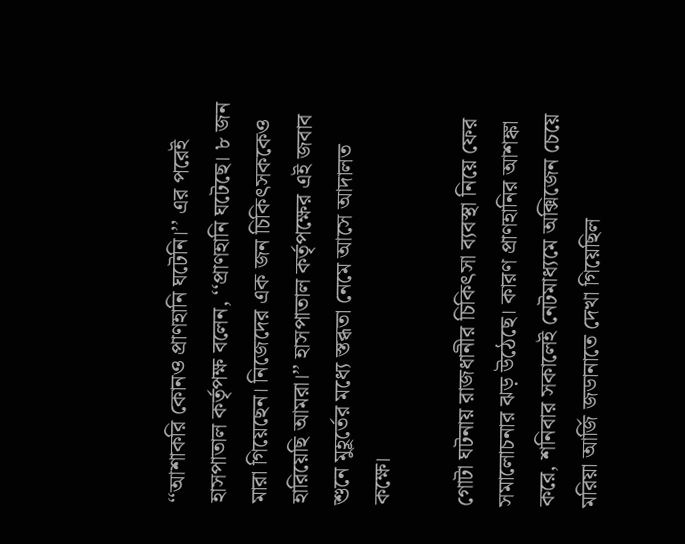‘‘আশাকরি কোনও প্রাণহানি ঘটেনি।’’ এর পরেই হাসপাতাল কর্তৃপক্ষ বলেন, ‘‘প্রাণহানি ঘটেছে। ৮ জন মারা গিয়েছেন। নিজেদের এক জন চিকিৎসককেও হারিয়েছি আমরা।’’ হাসপাতাল কর্তৃপক্ষের এই জবাব শুনে মুহূর্তের মধ্যে স্তব্ধতা নেমে আসে আদালত কক্ষে।

গোটা ঘটনায় রাজধানীর চিকিৎসা ব্যবস্থা নিয়ে ফের সমালোচনার ঝড় উঠেছে। কারণ প্রাণহানির আশঙ্কা করে, শনিবার সকালেই নেটমাধ্যমে অক্সিজেন চেয়ে মরিয়া আর্জি জডানাতে দেখা গিয়েছিল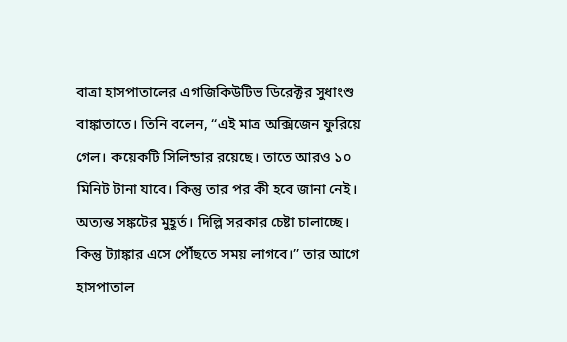বাত্রা হাসপাতালের এগজিকিউটিভ ডিরেক্টর সুধাংশু বাঙ্কাতাতে। তিনি বলেন, ‘‘এই মাত্র অক্সিজেন ফুরিয়ে গেল। কয়েকটি সিলিন্ডার রয়েছে। তাতে আরও ১০ মিনিট টানা যাবে। কিন্তু তার পর কী হবে জানা নেই। অত্যন্ত সঙ্কটের মুহূর্ত। দিল্লি সরকার চেষ্টা চালাচ্ছে। কিন্তু ট্যাঙ্কার এসে পৌঁছতে সময় লাগবে।’’ তার আগে হাসপাতাল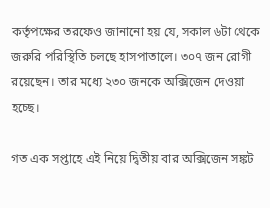কর্তৃপক্ষের তরফেও জানানো হয় যে, সকাল ৬টা থেকে জরুরি পরিস্থিতি চলছে হাসপাতালে। ৩০৭ জন রোগী রয়েছেন। তার মধ্যে ২৩০ জনকে অক্সিজেন দেওয়া হচ্ছে।

গত এক সপ্তাহে এই নিয়ে দ্বিতীয় বার অক্সিজেন সঙ্কট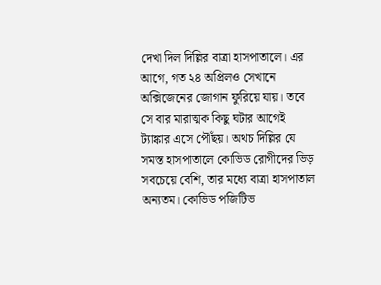দেখা দিল দিল্লির বাত্রা হাসপাতালে। এর আগে, গত ২৪ অপ্রিলও সেখানে অক্সিজেনের জোগান ফুরিয়ে যায়। তবে সে বার মারাত্মক কিছু ঘটার আগেই ট্যাঙ্কার এসে পৌঁছয়। অথচ দিল্লির যে সমস্ত হাসপাতালে কোভিড রোগীদের ভিড় সবচেয়ে বেশি, তার মধ্যে বাত্রা হাসপাতাল অন্যতম। কোভিড পজিটিভ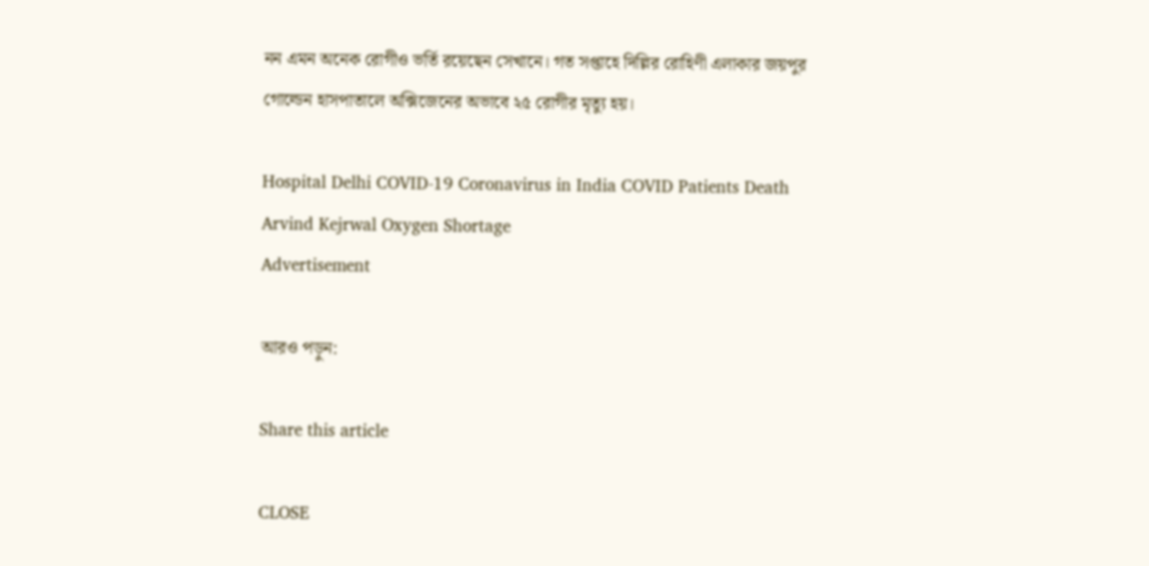নন এমন অনেক রোগীও ভর্তি রয়েছেন সেখানে। গত সপ্তাহে দিল্লির রোহিণী এলাকার জয়পুর গোল্ডেন হাসপাতালে অক্সিজেনের অভাবে ২৫ রোগীর মৃত্যু হয়।

Hospital Delhi COVID-19 Coronavirus in India COVID Patients Death Arvind Kejrwal Oxygen Shortage
Advertisement

আরও পড়ুন:

Share this article

CLOSE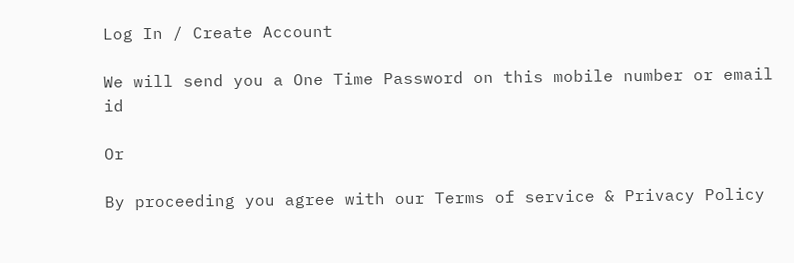Log In / Create Account

We will send you a One Time Password on this mobile number or email id

Or

By proceeding you agree with our Terms of service & Privacy Policy